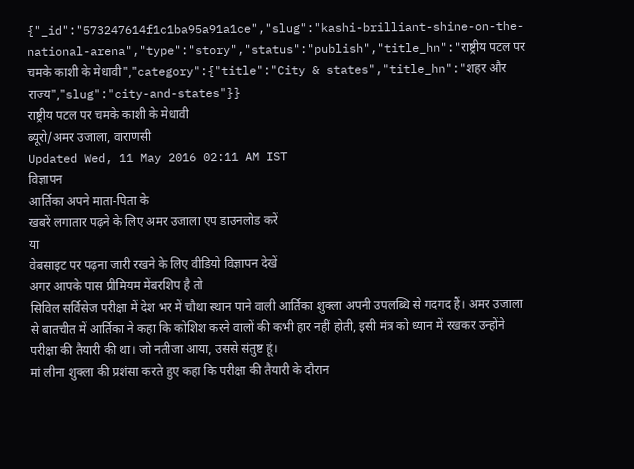{"_id":"573247614f1c1ba95a91a1ce","slug":"kashi-brilliant-shine-on-the-national-arena","type":"story","status":"publish","title_hn":"राष्ट्रीय पटल पर चमके काशी के मेधावी","category":{"title":"City & states","title_hn":"शहर और राज्य","slug":"city-and-states"}}
राष्ट्रीय पटल पर चमके काशी के मेधावी
ब्यूरो/अमर उजाला, वाराणसी
Updated Wed, 11 May 2016 02:11 AM IST
विज्ञापन
आर्तिका अपने माता-पिता के
खबरें लगातार पढ़ने के लिए अमर उजाला एप डाउनलोड करें
या
वेबसाइट पर पढ़ना जारी रखने के लिए वीडियो विज्ञापन देखें
अगर आपके पास प्रीमियम मेंबरशिप है तो
सिविल सर्विसेज परीक्षा में देश भर में चौथा स्थान पाने वाली आर्तिका शुक्ला अपनी उपलब्धि से गदगद हैं। अमर उजाला से बातचीत में आर्तिका ने कहा कि कोशिश करने वालों की कभी हार नहीं होती, इसी मंत्र को ध्यान में रखकर उन्होंने परीक्षा की तैयारी की था। जो नतीजा आया, उससे संतुष्ट हूं।
मां लीना शुक्ला की प्रशंसा करते हुए कहा कि परीक्षा की तैयारी के दौरान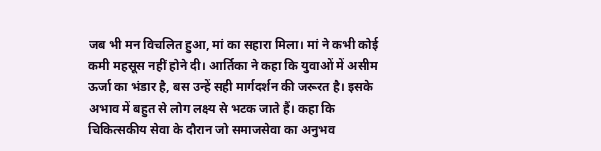जब भी मन विचलित हुआ, मां का सहारा मिला। मां ने कभी कोई कमी महसूस नहीं होने दी। आर्तिका ने कहा कि युवाओं में असीम ऊर्जा का भंडार है, बस उन्हें सही मार्गदर्शन की जरूरत है। इसके अभाव में बहुत से लोग लक्ष्य से भटक जाते हैं। कहा कि चिकित्सकीय सेवा के दौरान जो समाजसेवा का अनुभव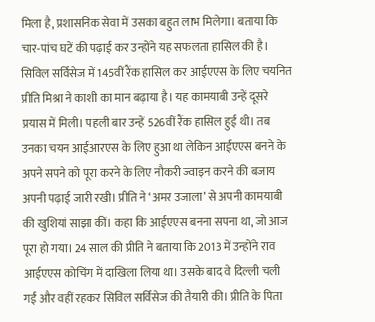मिला है, प्रशासनिक सेवा में उसका बहुत लाभ मिलेगा। बताया कि चार-पांच घटें की पढ़ाई कर उन्होंने यह सफलता हासिल की है।
सिविल सर्विसेज में 145वीं रैंक हासिल कर आईएएस के लिए चयनित प्रीति मिश्रा ने काशी का मान बढ़ाया है। यह कामयाबी उन्हें दूसरे प्रयास में मिली। पहली बार उन्हें 526वीं रैंक हासिल हुई थी। तब उनका चयन आईआरएस के लिए हुआ था लेकिन आईएएस बनने के अपने सपने को पूरा करने के लिए नौकरी ज्वाइन करने की बजाय अपनी पढ़ाई जारी रखी। प्रीति ने ‘अमर उजाला’ से अपनी कामयाबी की खुशियां साझा कीं। कहा कि आईएएस बनना सपना था, जो आज पूरा हो गया। 24 साल की प्रीति ने बताया कि 2013 में उन्होंने राव आईएएस कोचिंग में दाखिला लिया था। उसके बाद वे दिल्ली चली गईं और वहीं रहकर सिविल सर्विसेज की तैयारी की। प्रीति के पिता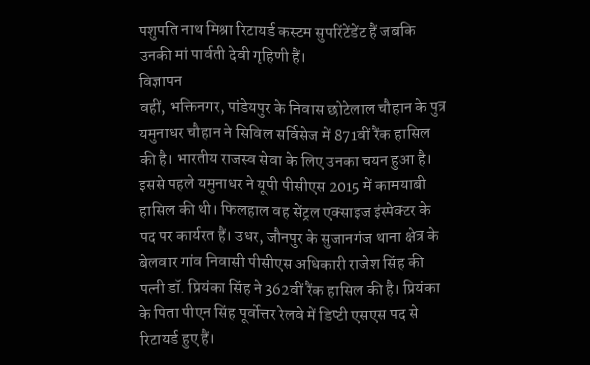पशुपति नाथ मिश्रा रिटायर्ड कस्टम सुपरिंटेंडेंट हैं जबकि उनकी मां पार्वती देवी गृहिणी हैं।
विज्ञापन
वहीं, भक्तिनगर, पांडेयपुर के निवास छोटेलाल चौहान के पुत्र यमुनाधर चौहान ने सिविल सर्विसेज में 871वीं रैंक हासिल की है। भारतीय राजस्व सेवा के लिए उनका चयन हुआ है। इससे पहले यमुनाधर ने यूपी पीसीएस 2015 में कामयाबी हासिल की थी। फिलहाल वह सेंट्रल एक्साइज इंस्पेक्टर के पद पर कार्यरत हैं। उधर, जौनपुर के सुजानगंज थाना क्षेत्र के बेलवार गांव निवासी पीसीएस अधिकारी राजेश सिंह की पत्नी डॉ. प्रियंका सिंह ने 362वीं रैंक हासिल की है। प्रियंका के पिता पीएन सिंह पूर्वोत्तर रेलवे में डिप्टी एसएस पद से रिटायर्ड हुए हैं।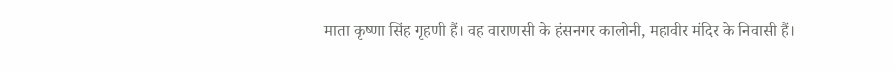माता कृष्णा सिंह गृहणी हैं। वह वाराणसी के हंसनगर कालोनी, महावीर मंदिर के निवासी हैं।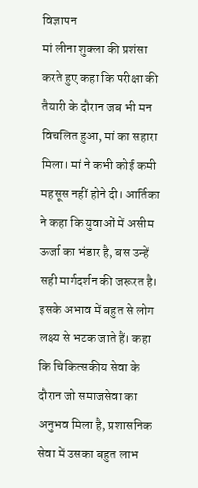विज्ञापन
मां लीना शुक्ला की प्रशंसा करते हुए कहा कि परीक्षा की तैयारी के दौरान जब भी मन विचलित हुआ, मां का सहारा मिला। मां ने कभी कोई कमी महसूस नहीं होने दी। आर्तिका ने कहा कि युवाओं में असीम ऊर्जा का भंडार है, बस उन्हें सही मार्गदर्शन की जरूरत है। इसके अभाव में बहुत से लोग लक्ष्य से भटक जाते हैं। कहा कि चिकित्सकीय सेवा के दौरान जो समाजसेवा का अनुभव मिला है, प्रशासनिक सेवा में उसका बहुत लाभ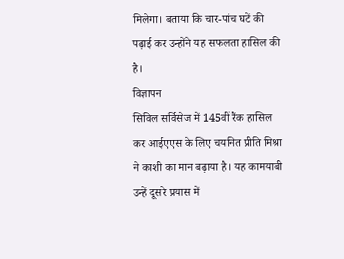मिलेगा। बताया कि चार-पांच घटें की पढ़ाई कर उन्होंने यह सफलता हासिल की है।
विज्ञापन
सिविल सर्विसेज में 145वीं रैंक हासिल कर आईएएस के लिए चयनित प्रीति मिश्रा ने काशी का मान बढ़ाया है। यह कामयाबी उन्हें दूसरे प्रयास में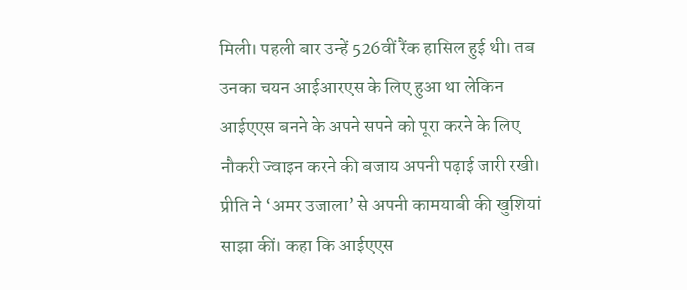मिली। पहली बार उन्हें 526वीं रैंक हासिल हुई थी। तब उनका चयन आईआरएस के लिए हुआ था लेकिन आईएएस बनने के अपने सपने को पूरा करने के लिए नौकरी ज्वाइन करने की बजाय अपनी पढ़ाई जारी रखी। प्रीति ने ‘अमर उजाला’ से अपनी कामयाबी की खुशियां साझा कीं। कहा कि आईएएस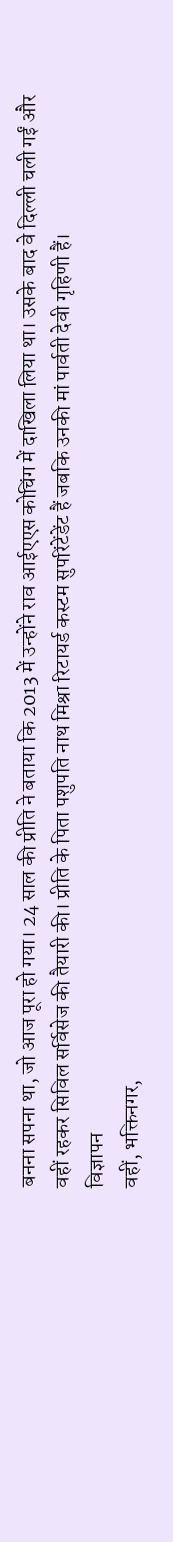बनना सपना था, जो आज पूरा हो गया। 24 साल की प्रीति ने बताया कि 2013 में उन्होंने राव आईएएस कोचिंग में दाखिला लिया था। उसके बाद वे दिल्ली चली गईं और वहीं रहकर सिविल सर्विसेज की तैयारी की। प्रीति के पिता पशुपति नाथ मिश्रा रिटायर्ड कस्टम सुपरिंटेंडेंट हैं जबकि उनकी मां पार्वती देवी गृहिणी हैं।
विज्ञापन
वहीं, भक्तिनगर,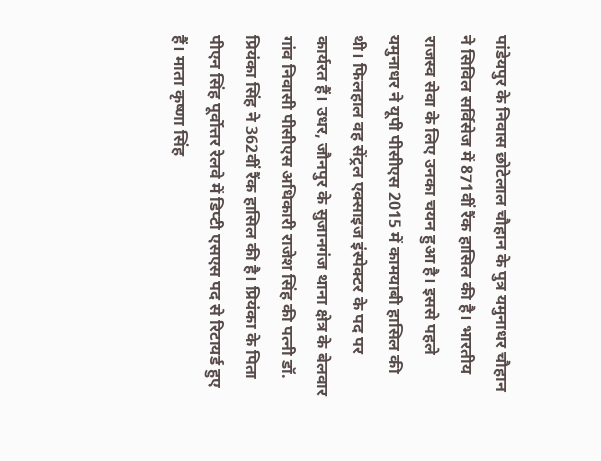पांडेयपुर के निवास छोटेलाल चौहान के पुत्र यमुनाधर चौहान ने सिविल सर्विसेज में 871वीं रैंक हासिल की है। भारतीय राजस्व सेवा के लिए उनका चयन हुआ है। इससे पहले यमुनाधर ने यूपी पीसीएस 2015 में कामयाबी हासिल की थी। फिलहाल वह सेंट्रल एक्साइज इंस्पेक्टर के पद पर कार्यरत हैं। उधर, जौनपुर के सुजानगंज थाना क्षेत्र के बेलवार गांव निवासी पीसीएस अधिकारी राजेश सिंह की पत्नी डॉ. प्रियंका सिंह ने 362वीं रैंक हासिल की है। प्रियंका के पिता पीएन सिंह पूर्वोत्तर रेलवे में डिप्टी एसएस पद से रिटायर्ड हुए हैं। माता कृष्णा सिंह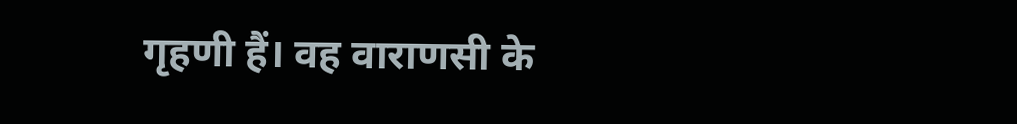गृहणी हैं। वह वाराणसी के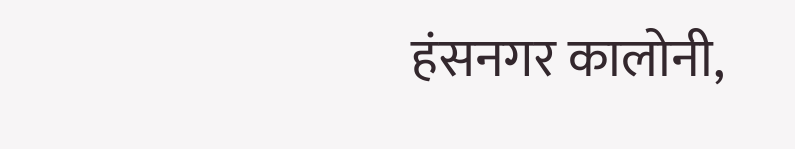हंसनगर कालोनी,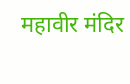महावीर मंदिर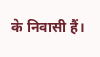के निवासी हैं।